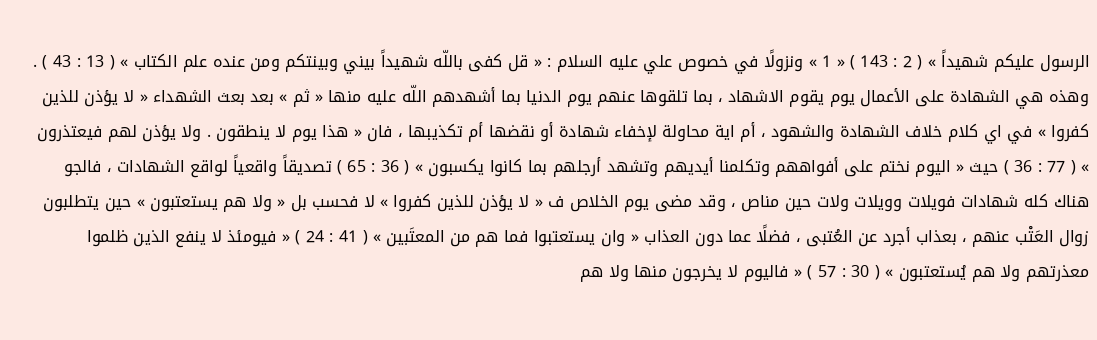الرسول عليكم شهيداً » ( 2 : 143 ) « 1 » ونزولًا في خصوص علي عليه السلام : « قل كفى باللّه شهيداً بيني وبينتكم ومن عنده علم الكتاب » ( 13 : 43 ) .
وهذه هي الشهادة على الأعمال يوم يقوم الاشهاد ، بما تلقوها عنهم يوم الدنيا بما أشهدهم اللّه عليه منها « ثم » بعد بعث الشهداء « لا يؤذن للذين كفروا » في اي كلام خلاف الشهادة والشهود ، أم اية محاولة لإخفاء شهادة أو نقضها أم تكذيبها ، فان « هذا يوم لا ينطقون . ولا يؤذن لهم فيعتذرون » ( 77 : 36 ) حيث « اليوم نختم على أفواههم وتكلمنا أيديهم وتشهد أرجلهم بما كانوا يكسبون » ( 36 : 65 ) تصديقاً واقعياً لواقع الشهادات ، فالجو هناك كله شهادات فويلات وويلات ولات حين مناص ، وقد مضى يوم الخلاص ف « لا يؤذن للذين كفروا » لا فحسب بل « ولا هم يستعتبون » حين يتطلبون زوال العَتْب عنهم ، بعذاب أجرد عن العُتبى ، فضلًا عما دون العذاب « وان يستعتبوا فما هم من المعتَبين » ( 41 : 24 ) « فيومئذ لا ينفع الذين ظلموا معذرتهم ولا هم يُستعتبون » ( 30 : 57 ) « فاليوم لا يخرجون منها ولا هم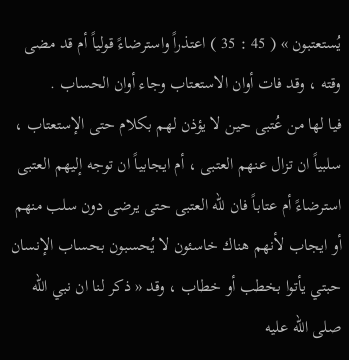يُستعتبون » ( 45 : 35 ) اعتذراً واسترضاءً قولياً أم قد مضى وقته ، وقد فات أوان الاستعتاب وجاء أوان الحساب .
فيا لها من عُتبى حين لا يؤذن لهم بكلام حتى الإستعتاب ، سلبياً ان تزال عنهم العتبى ، أم ايجابياً ان توجه إليهم العتبى استرضاءً أم عتاباً فان للّه العتبى حتى يرضى دون سلب منهم أو ايجاب لأنهم هناك خاسئون لا يُحسبون بحساب الإنسان حبتي يأتوا بخطب أو خطاب ، وقد « ذكر لنا ان نبي اللّه صلى الله عليه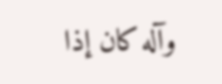وآله كان إذا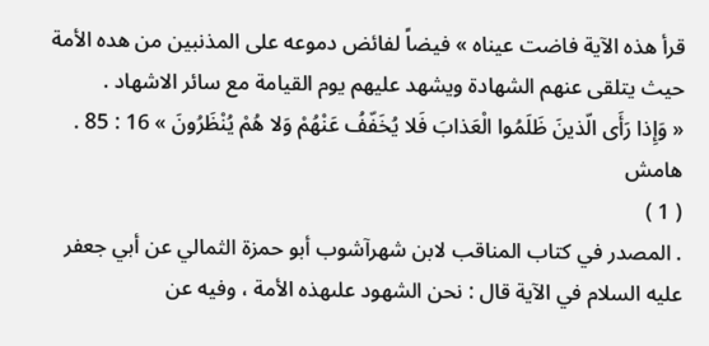قرأ هذه الآية فاضت عيناه » فيضاً لفائض دموعه على المذنبين من هده الأمة حيث يتلقى عنهم الشهادة ويشهد عليهم يوم القيامة مع سائر الاشهاد .
« وَإِذا رَأَى الّذينَ ظَلَمُوا الْعَذابَ فَلا يُخَفّفُ عَنْهُمْ وَلا هُمْ يُنْظَرُونَ » 16 : 85 .
هامش
( 1 )
. المصدر في كتاب المناقب لابن شهرآشوب أبو حمزة الثمالي عن أبي جعفر عليه السلام في الآية قال : نحن الشهود علىهذه الأمة ، وفيه عن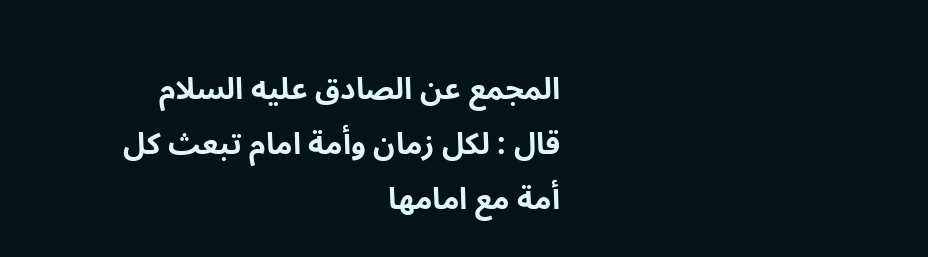المجمع عن الصادق عليه السلام قال : لكل زمان وأمة امام تبعث كل أمة مع امامها